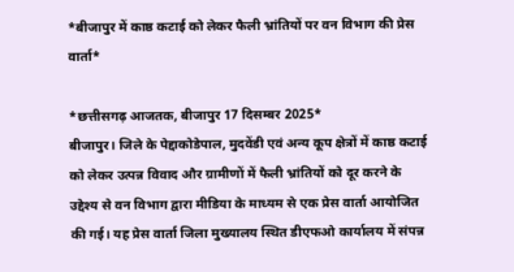*बीजापुर में काष्ठ कटाई को लेकर फैली भ्रांतियों पर वन विभाग की प्रेस वार्ता*

*छत्तीसगढ़ आजतक, बीजापुर 17 दिसम्बर 2025*
बीजापुर। जिले के पेद्दाकोडेपाल, मुदवेंडी एवं अन्य कूप क्षेत्रों में काष्ठ कटाई को लेकर उत्पन्न विवाद और ग्रामीणों में फैली भ्रांतियों को दूर करने के उद्देश्य से वन विभाग द्वारा मीडिया के माध्यम से एक प्रेस वार्ता आयोजित की गई। यह प्रेस वार्ता जिला मुख्यालय स्थित डीएफओ कार्यालय में संपन्न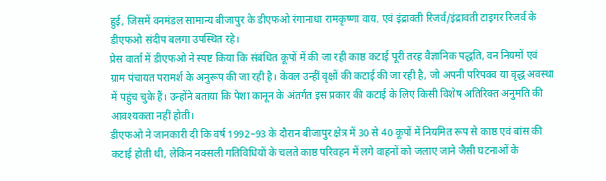हुई, जिसमें वनमंडल सामान्य बीजापुर के डीएफओ रंगानाधा रामकृष्णा वाय. एवं इंद्रावती रिजर्व/इंद्रावती टाइगर रिजर्व के डीएफओ संदीप बलगा उपस्थित रहे।
प्रेस वार्ता में डीएफओ ने स्पष्ट किया कि संबंधित कूपों में की जा रही काष्ठ कटाई पूरी तरह वैज्ञानिक पद्धति, वन नियमों एवं ग्राम पंचायत परामर्श के अनुरूप की जा रही है। केवल उन्हीं वृक्षों की कटाई की जा रही है, जो अपनी परिपक्व या वृद्ध अवस्था में पहुंच चुके हैं। उन्होंने बताया कि पेशा कानून के अंतर्गत इस प्रकार की कटाई के लिए किसी विशेष अतिरिक्त अनुमति की आवश्यकता नहीं होती।
डीएफओ ने जानकारी दी कि वर्ष 1992–93 के दौरान बीजापुर क्षेत्र में 30 से 40 कूपों में नियमित रूप से काष्ठ एवं बांस की कटाई होती थी, लेकिन नक्सली गतिविधियों के चलते काष्ठ परिवहन में लगे वाहनों को जलाए जाने जैसी घटनाओं के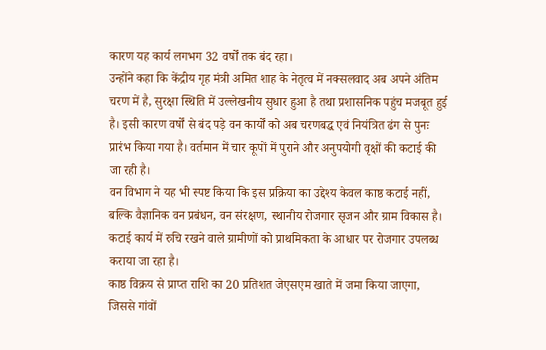कारण यह कार्य लगभग 32 वर्षों तक बंद रहा।
उन्होंने कहा कि केंद्रीय गृह मंत्री अमित शाह के नेतृत्व में नक्सलवाद अब अपने अंतिम चरण में है, सुरक्षा स्थिति में उल्लेखनीय सुधार हुआ है तथा प्रशासनिक पहुंच मजबूत हुई है। इसी कारण वर्षों से बंद पड़े वन कार्यों को अब चरणबद्ध एवं नियंत्रित ढंग से पुनः प्रारंभ किया गया है। वर्तमान में चार कूपों में पुराने और अनुपयोगी वृक्षों की कटाई की जा रही है।
वन विभाग ने यह भी स्पष्ट किया कि इस प्रक्रिया का उद्देश्य केवल काष्ठ कटाई नहीं, बल्कि वैज्ञानिक वन प्रबंधन, वन संरक्षण, स्थानीय रोजगार सृजन और ग्राम विकास है। कटाई कार्य में रुचि रखने वाले ग्रामीणों को प्राथमिकता के आधार पर रोजगार उपलब्ध कराया जा रहा है।
काष्ठ विक्रय से प्राप्त राशि का 20 प्रतिशत जेएसएम खाते में जमा किया जाएगा, जिससे गांवों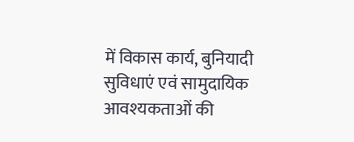में विकास कार्य, बुनियादी सुविधाएं एवं सामुदायिक आवश्यकताओं की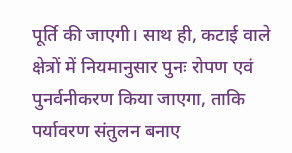पूर्ति की जाएगी। साथ ही, कटाई वाले क्षेत्रों में नियमानुसार पुनः रोपण एवं पुनर्वनीकरण किया जाएगा, ताकि पर्यावरण संतुलन बनाए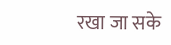रखा जा सके